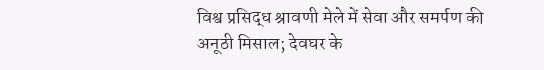विश्व प्रसिद्ध श्रावणी मेले में सेवा और समर्पण की अनूठी मिसाल; देवघर के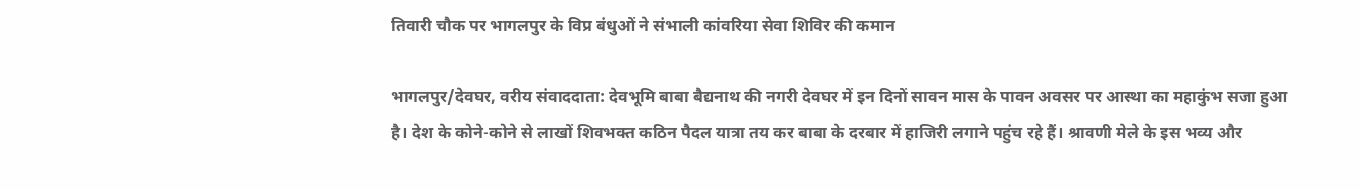तिवारी चौक पर भागलपुर के विप्र बंधुओं ने संभाली कांवरिया सेवा शिविर की कमान

भागलपुर/देवघर, वरीय संवाददाता: देवभूमि बाबा बैद्यनाथ की नगरी देवघर में इन दिनों सावन मास के पावन अवसर पर आस्था का महाकुंभ सजा हुआ है। देश के कोने-कोने से लाखों शिवभक्त कठिन पैदल यात्रा तय कर बाबा के दरबार में हाजिरी लगाने पहुंच रहे हैं। श्रावणी मेले के इस भव्य और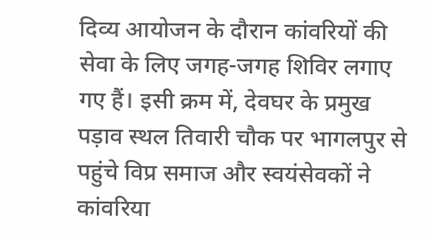दिव्य आयोजन के दौरान कांवरियों की सेवा के लिए जगह-जगह शिविर लगाए गए हैं। इसी क्रम में, देवघर के प्रमुख पड़ाव स्थल तिवारी चौक पर भागलपुर से पहुंचे विप्र समाज और स्वयंसेवकों ने कांवरिया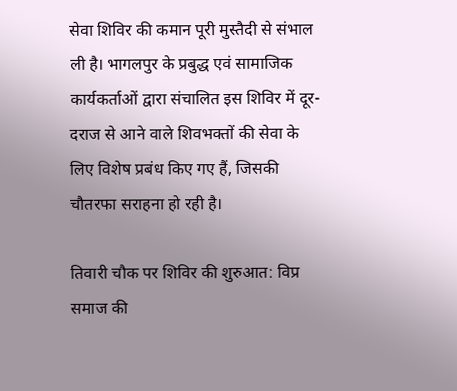सेवा शिविर की कमान पूरी मुस्तैदी से संभाल ली है। भागलपुर के प्रबुद्ध एवं सामाजिक कार्यकर्ताओं द्वारा संचालित इस शिविर में दूर-दराज से आने वाले शिवभक्तों की सेवा के लिए विशेष प्रबंध किए गए हैं, जिसकी चौतरफा सराहना हो रही है।

तिवारी चौक पर शिविर की शुरुआत: विप्र समाज की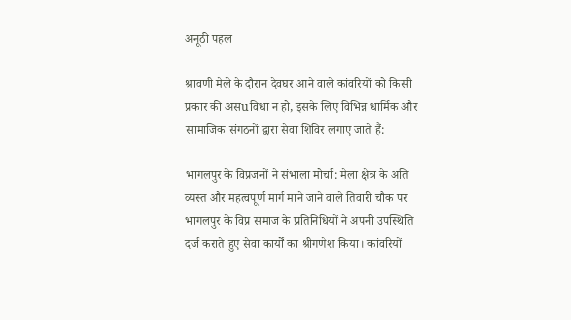अनूठी पहल

श्रावणी मेले के दौरान देवघर आने वाले कांवरियों को किसी प्रकार की असuविधा न हो, इसके लिए विभिन्न धार्मिक और सामाजिक संगठनों द्वारा सेवा शिविर लगाए जाते हैं:

भागलपुर के विप्रजनों ने संभाला मोर्चा: मेला क्षेत्र के अति व्यस्त और महत्वपूर्ण मार्ग माने जाने वाले तिवारी चौक पर भागलपुर के विप्र समाज के प्रतिनिधियों ने अपनी उपस्थिति दर्ज कराते हुए सेवा कार्यों का श्रीगणेश किया। कांवरियों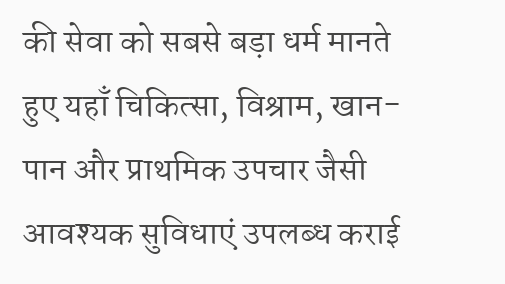की सेवा को सबसे बड़ा धर्म मानते हुए यहाँ चिकित्सा, विश्राम, खान-पान और प्राथमिक उपचार जैसी आवश्यक सुविधाएं उपलब्ध कराई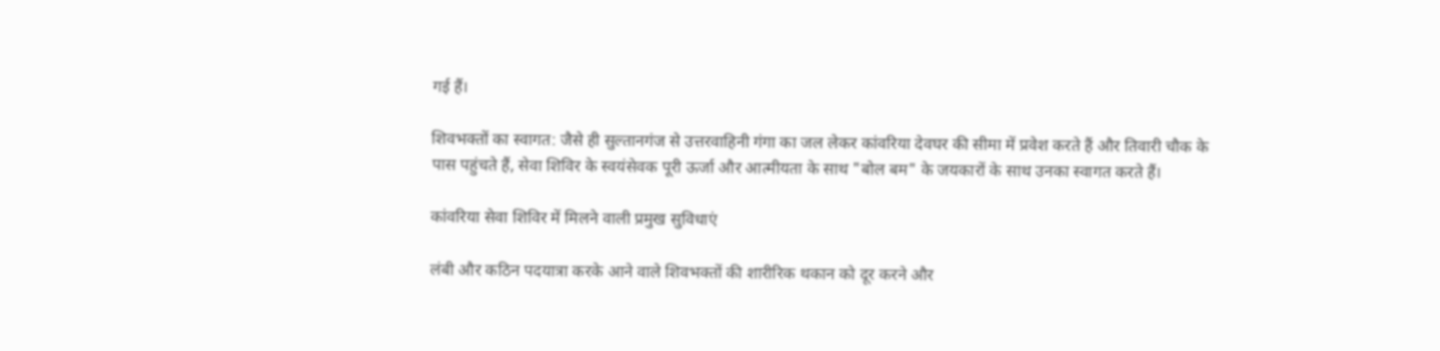गई हैं।

शिवभक्तों का स्वागत: जैसे ही सुल्तानगंज से उत्तरवाहिनी गंगा का जल लेकर कांवरिया देवघर की सीमा में प्रवेश करते हैं और तिवारी चौक के पास पहुंचते हैं, सेवा शिविर के स्वयंसेवक पूरी ऊर्जा और आत्मीयता के साथ "बोल बम" के जयकारों के साथ उनका स्वागत करते हैं।

कांवरिया सेवा शिविर में मिलने वाली प्रमुख सुविधाएं

लंबी और कठिन पदयात्रा करके आने वाले शिवभक्तों की शारीरिक थकान को दूर करने और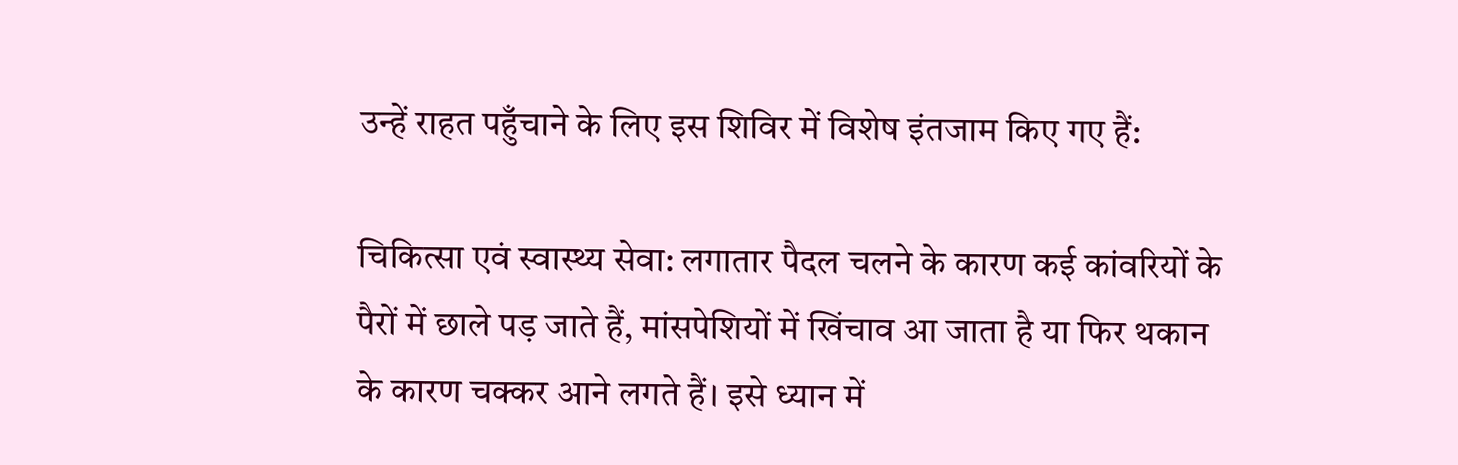उन्हें राहत पहुँचाने के लिए इस शिविर में विशेष इंतजाम किए गए हैं:

चिकित्सा एवं स्वास्थ्य सेवा: लगातार पैदल चलने के कारण कई कांवरियों के पैरों में छाले पड़ जाते हैं, मांसपेशियों में खिंचाव आ जाता है या फिर थकान के कारण चक्कर आने लगते हैं। इसे ध्यान में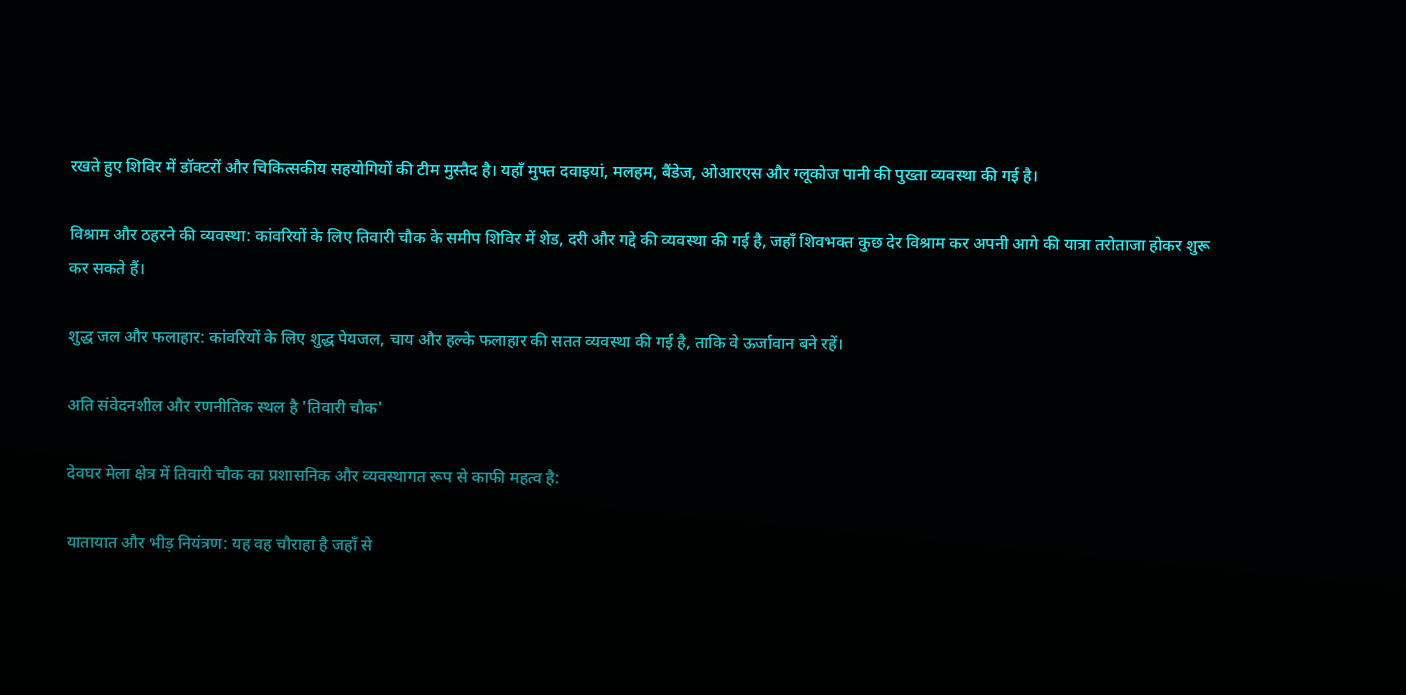रखते हुए शिविर में डॉक्टरों और चिकित्सकीय सहयोगियों की टीम मुस्तैद है। यहाँ मुफ्त दवाइयां, मलहम, बैंडेज, ओआरएस और ग्लूकोज पानी की पुख्ता व्यवस्था की गई है।

विश्राम और ठहरने की व्यवस्था: कांवरियों के लिए तिवारी चौक के समीप शिविर में शेड, दरी और गद्दे की व्यवस्था की गई है, जहाँ शिवभक्त कुछ देर विश्राम कर अपनी आगे की यात्रा तरोताजा होकर शुरू कर सकते हैं।

शुद्ध जल और फलाहार: कांवरियों के लिए शुद्ध पेयजल, चाय और हल्के फलाहार की सतत व्यवस्था की गई है, ताकि वे ऊर्जावान बने रहें।

अति संवेदनशील और रणनीतिक स्थल है 'तिवारी चौक'

देवघर मेला क्षेत्र में तिवारी चौक का प्रशासनिक और व्यवस्थागत रूप से काफी महत्व है:

यातायात और भीड़ नियंत्रण: यह वह चौराहा है जहाँ से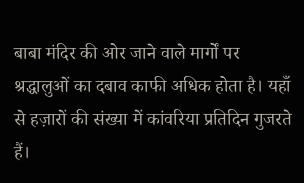बाबा मंदिर की ओर जाने वाले मार्गों पर श्रद्धालुओं का दबाव काफी अधिक होता है। यहाँ से हज़ारों की संख्या में कांवरिया प्रतिदिन गुजरते हैं।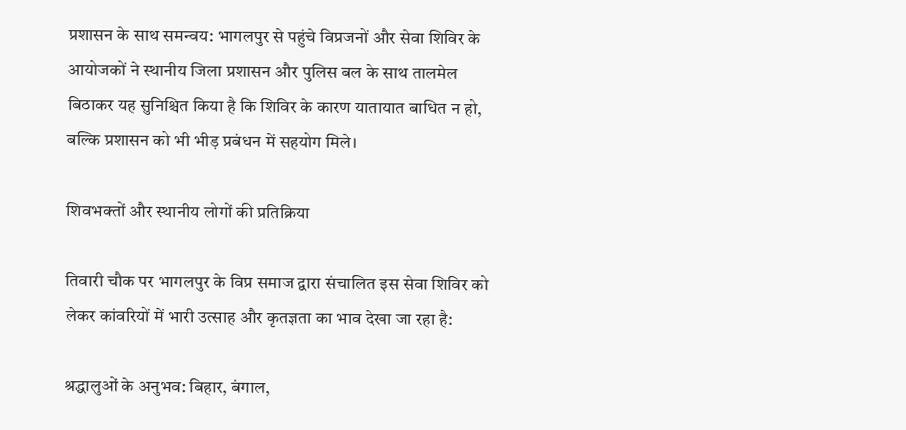प्रशासन के साथ समन्वय: भागलपुर से पहुंचे विप्रजनों और सेवा शिविर के आयोजकों ने स्थानीय जिला प्रशासन और पुलिस बल के साथ तालमेल बिठाकर यह सुनिश्चित किया है कि शिविर के कारण यातायात बाधित न हो, बल्कि प्रशासन को भी भीड़ प्रबंधन में सहयोग मिले।

शिवभक्तों और स्थानीय लोगों की प्रतिक्रिया

तिवारी चौक पर भागलपुर के विप्र समाज द्वारा संचालित इस सेवा शिविर को लेकर कांवरियों में भारी उत्साह और कृतज्ञता का भाव देखा जा रहा है:

श्रद्धालुओं के अनुभव: बिहार, बंगाल,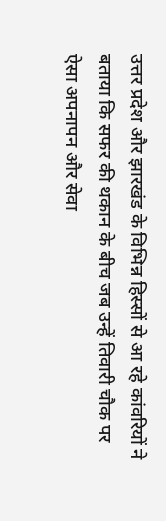उत्तर प्रदेश और झारखंड के विभिन्न हिस्सों से आ रहे कांवरियों ने बताया कि सफर की थकान के बीच जब उन्हें तिवारी चौक पर ऐसा अपनापन और सेवा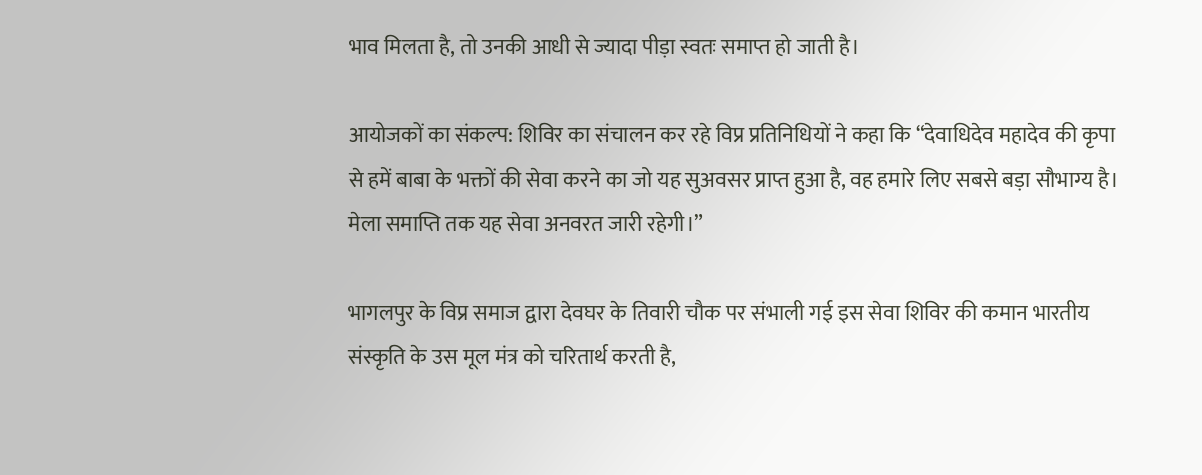भाव मिलता है, तो उनकी आधी से ज्यादा पीड़ा स्वतः समाप्त हो जाती है।

आयोजकों का संकल्प: शिविर का संचालन कर रहे विप्र प्रतिनिधियों ने कहा कि “देवाधिदेव महादेव की कृपा से हमें बाबा के भक्तों की सेवा करने का जो यह सुअवसर प्राप्त हुआ है, वह हमारे लिए सबसे बड़ा सौभाग्य है। मेला समाप्ति तक यह सेवा अनवरत जारी रहेगी।”

भागलपुर के विप्र समाज द्वारा देवघर के तिवारी चौक पर संभाली गई इस सेवा शिविर की कमान भारतीय संस्कृति के उस मूल मंत्र को चरितार्थ करती है,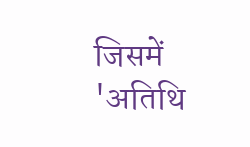जिसमें 'अतिथि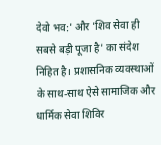देवो भव:' और 'शिव सेवा ही सबसे बड़ी पूजा है' का संदेश निहित है। प्रशासनिक व्यवस्थाओं के साथ-साथ ऐसे सामाजिक और धार्मिक सेवा शिविर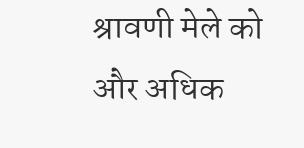श्रावणी मेले को और अधिक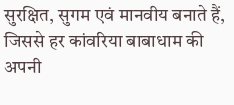सुरक्षित, सुगम एवं मानवीय बनाते हैं, जिससे हर कांवरिया बाबाधाम की अपनी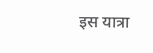इस यात्रा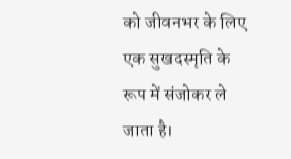को जीवनभर के लिए एक सुखदस्मृति के रूप में संजोकर ले जाता है।